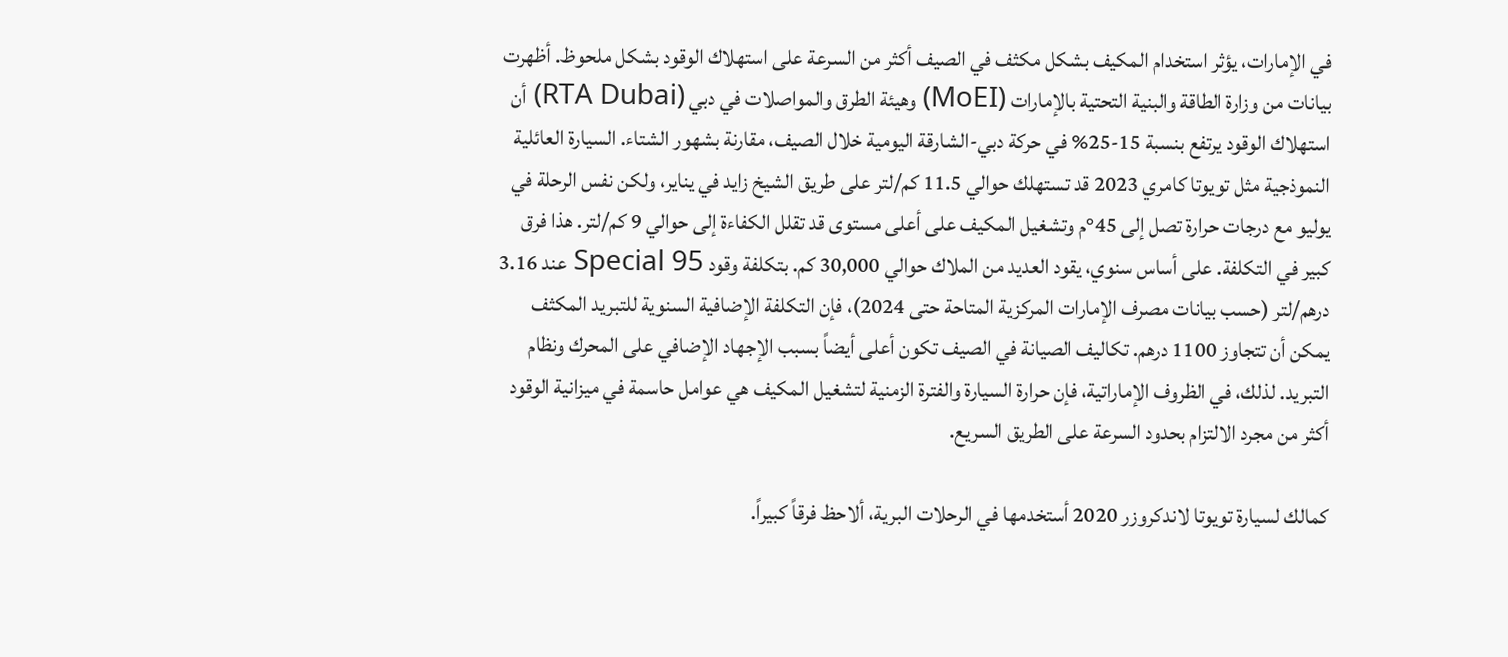في الإمارات، يؤثر استخدام المكيف بشكل مكثف في الصيف أكثر من السرعة على استهلاك الوقود بشكل ملحوظ. أظهرت بيانات من وزارة الطاقة والبنية التحتية بالإمارات (MoEI) وهيئة الطرق والمواصلات في دبي (RTA Dubai) أن استهلاك الوقود يرتفع بنسبة 15-25% في حركة دبي-الشارقة اليومية خلال الصيف، مقارنة بشهور الشتاء. السيارة العائلية النموذجية مثل تويوتا كامري 2023 قد تستهلك حوالي 11.5 كم/لتر على طريق الشيخ زايد في يناير، ولكن نفس الرحلة في يوليو مع درجات حرارة تصل إلى 45°م وتشغيل المكيف على أعلى مستوى قد تقلل الكفاءة إلى حوالي 9 كم/لتر. هذا فرق كبير في التكلفة. على أساس سنوي، يقود العديد من الملاك حوالي 30,000 كم. بتكلفة وقود Special 95 عند 3.16 درهم/لتر (حسب بيانات مصرف الإمارات المركزية المتاحة حتى 2024)، فإن التكلفة الإضافية السنوية للتبريد المكثف يمكن أن تتجاوز 1100 درهم. تكاليف الصيانة في الصيف تكون أعلى أيضاً بسبب الإجهاد الإضافي على المحرك ونظام التبريد. لذلك، في الظروف الإماراتية، فإن حرارة السيارة والفترة الزمنية لتشغيل المكيف هي عوامل حاسمة في ميزانية الوقود أكثر من مجرد الالتزام بحدود السرعة على الطريق السريع.

كمالك لسيارة تويوتا لاندكروزر 2020 أستخدمها في الرحلات البرية، ألاحظ فرقاً كبيراً.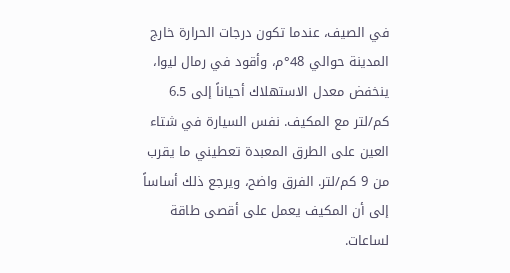في الصيف، عندما تكون درجات الحرارة خارج المدينة حوالي 48°م، وأقود في رمال ليوا، ينخفض معدل الاستهلاك أحياناً إلى 6.5 كم/لتر مع المكيف. نفس السيارة في شتاء العين على الطرق المعبدة تعطيني ما يقرب من 9 كم/لتر. الفرق واضح، ويرجع ذلك أساساً إلى أن المكيف يعمل على أقصى طاقة لساعات.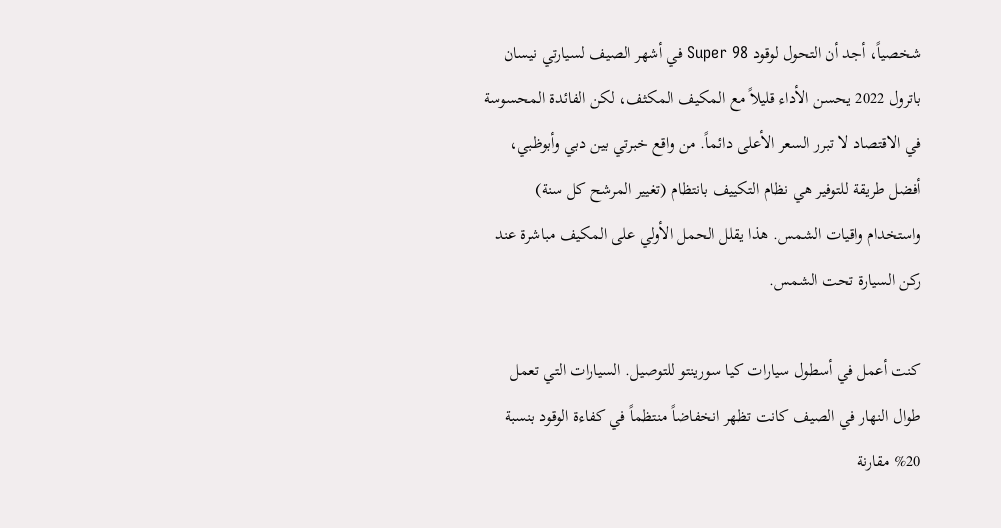شخصياً، أجد أن التحول لوقود Super 98 في أشهر الصيف لسيارتي نيسان باترول 2022 يحسن الأداء قليلاً مع المكيف المكثف، لكن الفائدة المحسوسة في الاقتصاد لا تبرر السعر الأعلى دائماً. من واقع خبرتي بين دبي وأبوظبي، أفضل طريقة للتوفير هي نظام التكييف بانتظام (تغيير المرشح كل سنة) واستخدام واقيات الشمس. هذا يقلل الحمل الأولي على المكيف مباشرة عند ركن السيارة تحت الشمس.

كنت أعمل في أسطول سيارات كيا سورينتو للتوصيل. السيارات التي تعمل طوال النهار في الصيف كانت تظهر انخفاضاً منتظماً في كفاءة الوقود بنسبة 20% مقارنة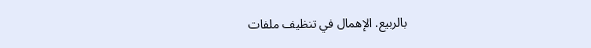بالربيع. الإهمال في تنظيف ملفات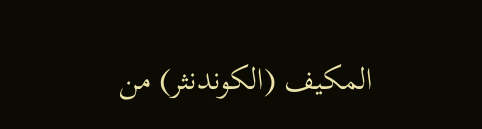المكيف (الكوندنثر) من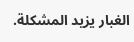الغبار يزيد المشكلة.